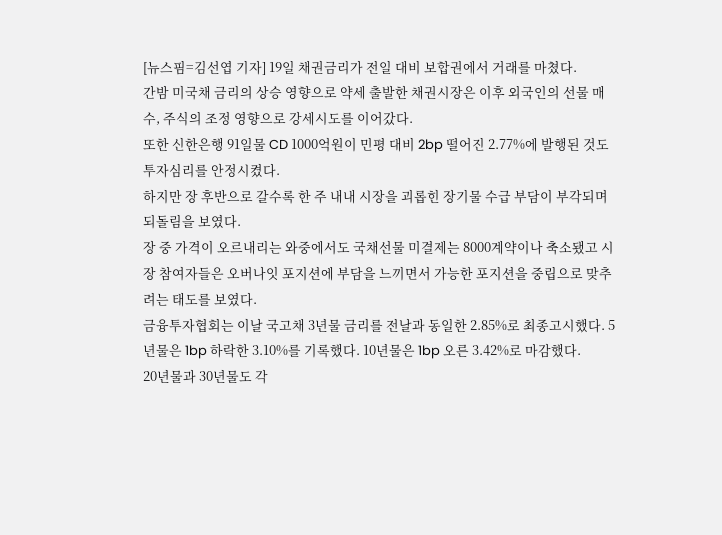[뉴스핌=김선엽 기자] 19일 채권금리가 전일 대비 보합권에서 거래를 마쳤다.
간밤 미국채 금리의 상승 영향으로 약세 출발한 채권시장은 이후 외국인의 선물 매수, 주식의 조정 영향으로 강세시도를 이어갔다.
또한 신한은행 91일물 CD 1000억원이 민평 대비 2bp 떨어진 2.77%에 발행된 것도 투자심리를 안정시켰다.
하지만 장 후반으로 갈수록 한 주 내내 시장을 괴롭힌 장기물 수급 부담이 부각되며 되돌림을 보였다.
장 중 가격이 오르내리는 와중에서도 국채선물 미결제는 8000계약이나 축소됐고 시장 참여자들은 오버나잇 포지션에 부담을 느끼면서 가능한 포지션을 중립으로 맞추려는 태도를 보였다.
금융투자협회는 이날 국고채 3년물 금리를 전날과 동일한 2.85%로 최종고시했다. 5년물은 1bp 하락한 3.10%를 기록했다. 10년물은 1bp 오른 3.42%로 마감했다.
20년물과 30년물도 각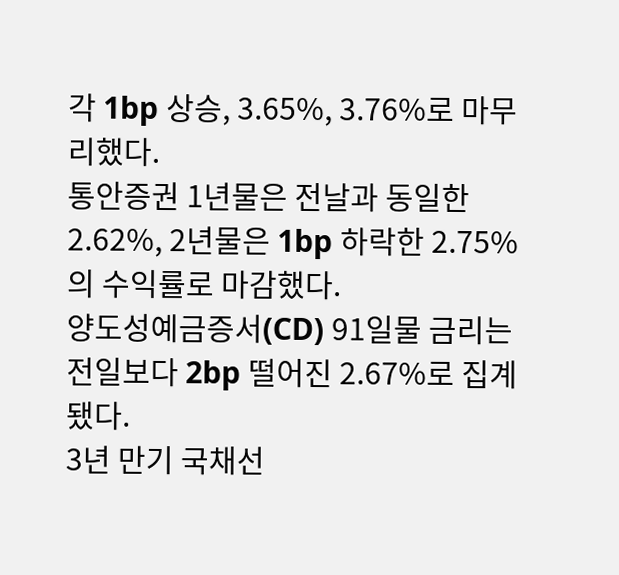각 1bp 상승, 3.65%, 3.76%로 마무리했다.
통안증권 1년물은 전날과 동일한 2.62%, 2년물은 1bp 하락한 2.75%의 수익률로 마감했다.
양도성예금증서(CD) 91일물 금리는 전일보다 2bp 떨어진 2.67%로 집계됐다.
3년 만기 국채선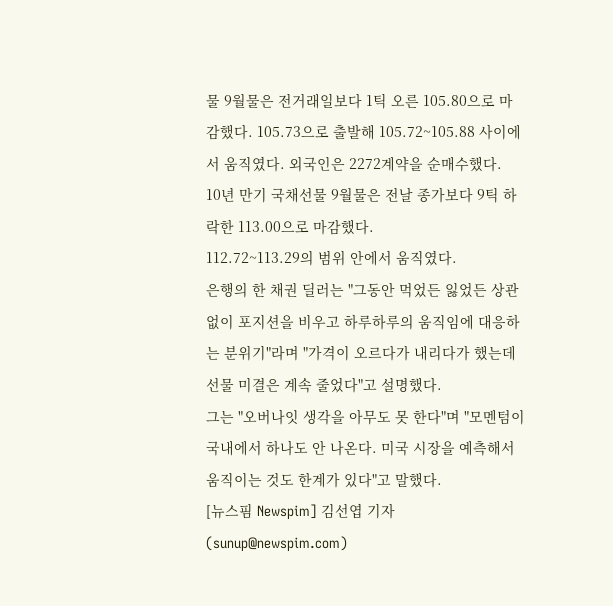물 9월물은 전거래일보다 1틱 오른 105.80으로 마감했다. 105.73으로 출발해 105.72~105.88 사이에서 움직였다. 외국인은 2272계약을 순매수했다.
10년 만기 국채선물 9월물은 전날 종가보다 9틱 하락한 113.00으로 마감했다.
112.72~113.29의 범위 안에서 움직였다.
은행의 한 채권 딜러는 "그동안 먹었든 잃었든 상관없이 포지션을 비우고 하루하루의 움직임에 대응하는 분위기"라며 "가격이 오르다가 내리다가 했는데 선물 미결은 계속 줄었다"고 설명했다.
그는 "오버나잇 생각을 아무도 못 한다"며 "모멘텀이 국내에서 하나도 안 나온다. 미국 시장을 예측해서 움직이는 것도 한계가 있다"고 말했다.
[뉴스핌 Newspim] 김선엽 기자 (sunup@newspim.com)